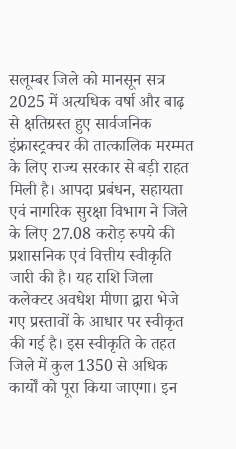सलूम्बर जिले को मानसून सत्र 2025 में अत्यधिक वर्षा और बाढ़ से क्षतिग्रस्त हुए सार्वजनिक इंफ्रास्ट्रक्चर की तात्कालिक मरम्मत के लिए राज्य सरकार से बड़ी राहत मिली है। आपदा प्रबंधन, सहायता एवं नागरिक सुरक्षा विभाग ने जिले के लिए 27.08 करोड़ रुपये की प्रशासनिक एवं वित्तीय स्वीकृति जारी की है। यह राशि जिला कलेक्टर अवधेश मीणा द्वारा भेजे गए प्रस्तावों के आधार पर स्वीकृत की गई है। इस स्वीकृति के तहत जिले में कुल 1350 से अधिक कार्यों को पूरा किया जाएगा। इन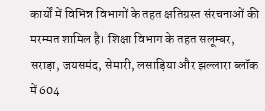कार्यों में विभिन्न विभागों के तहत क्षतिग्रस्त संरचनाओं की मरम्मत शामिल है। शिक्षा विभाग के तहत सलूम्बर, सराड़ा, जयसमंद, सेमारी, लसाड़िया और झल्लारा ब्लॉक में 604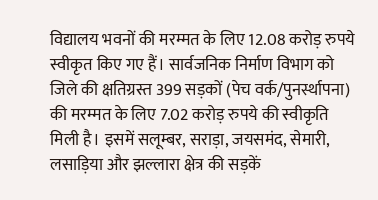विद्यालय भवनों की मरम्मत के लिए 12.08 करोड़ रुपये स्वीकृत किए गए हैं। सार्वजनिक निर्माण विभाग को जिले की क्षतिग्रस्त 399 सड़कों (पेच वर्क/पुनर्स्थापना) की मरम्मत के लिए 7.02 करोड़ रुपये की स्वीकृति मिली है। इसमें सलूम्बर, सराड़ा, जयसमंद, सेमारी, लसाड़िया और झल्लारा क्षेत्र की सड़कें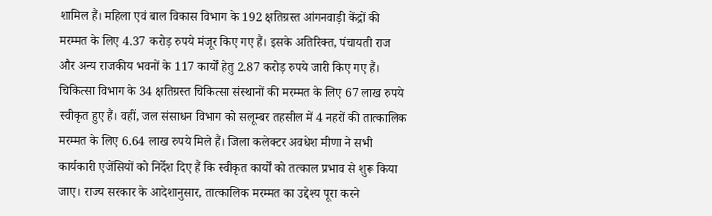शामिल हैं। महिला एवं बाल विकास विभाग के 192 क्षतिग्रस्त आंगनवाड़ी केंद्रों की मरम्मत के लिए 4.37 करोड़ रुपये मंजूर किए गए हैं। इसके अतिरिक्त, पंचायती राज और अन्य राजकीय भवनों के 117 कार्यों हेतु 2.87 करोड़ रुपये जारी किए गए हैं। चिकित्सा विभाग के 34 क्षतिग्रस्त चिकित्सा संस्थानों की मरम्मत के लिए 67 लाख रुपये स्वीकृत हुए हैं। वहीं, जल संसाधन विभाग को सलूम्बर तहसील में 4 नहरों की तात्कालिक मरम्मत के लिए 6.64 लाख रुपये मिले हैं। जिला कलेक्टर अवधेश मीणा ने सभी कार्यकारी एजेंसियों को निर्देश दिए हैं कि स्वीकृत कार्यों को तत्काल प्रभाव से शुरू किया जाए। राज्य सरकार के आदेशानुसार, तात्कालिक मरम्मत का उद्देश्य पूरा करने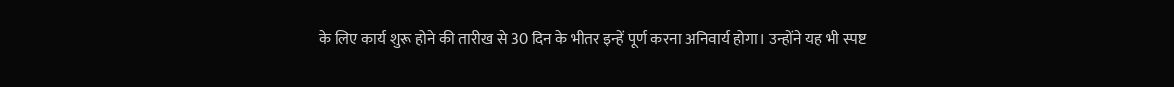के लिए कार्य शुरू होने की तारीख से 30 दिन के भीतर इन्हें पूर्ण करना अनिवार्य होगा। उन्होंने यह भी स्पष्ट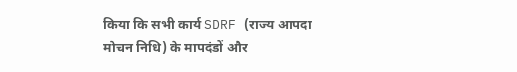किया कि सभी कार्य SDRF (राज्य आपदा मोचन निधि) के मापदंडों और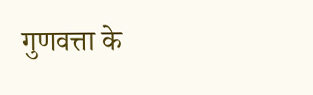गुणवत्ता के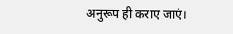अनुरूप ही कराए जाएं।